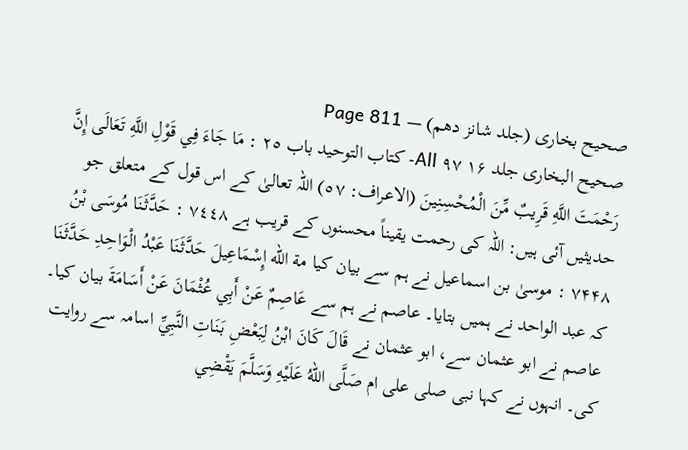صحیح بخاری (جلد شانز دھم) — Page 811
صحیح البخاری جلد ۱۶ All ۹۷- كتاب التوحيد باب ٢٥ : مَا جَاءَ فِي قَوْلِ اللَّهِ تَعَالَى إِنَّ رَحْمَتَ اللَّهِ قَرِيبٌ مِّنَ الْمُحْسِنِينَ (الاعراف: ٥٧) اللہ تعالیٰ کے اس قول کے متعلق جو حدیثیں آئی ہیں: اللہ کی رحمت یقیناً محسنوں کے قریب ہے ٧٤٤٨ : حَدَّثَنَا مُوسَى بْنُ ۷۴۴۸ : موسیٰ بن اسماعیل نے ہم سے بیان کیا مة الله إِسْمَاعِيلَ حَدَّثَنَا عَبْدُ الْوَاحِدِ حَدَّثَنَا کہ عبد الواحد نے ہمیں بتایا۔ عاصم نے ہم سے عَاصِمٌ عَنْ أَبِي عُثْمَانَ عَنْ أَسَامَةَ بیان کیا۔ عاصم نے ابو عثمان سے، ابو عثمان نے قَالَ كَانَ ابْنُ لِبَعْضِ بَنَاتِ النَّبِيِّ اسامہ سے روایت کی۔ انہوں نے کہا نبی صلی علی ام صَلَّى اللهُ عَلَيْهِ وَسَلَّمَ يَقْضِي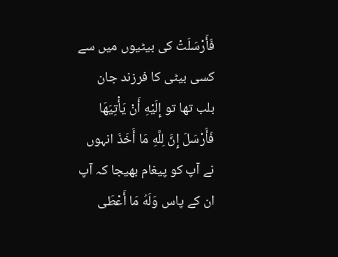فَأَرْسَلَتْ کی بیٹیوں میں سے کسی بیٹی کا فرزند جان بلب تھا تو إِلَيْهِ أَنْ يَأْتِيَهَا فَأَرْسَلَ إِنَّ لِلَّهِ مَا أَخَذَ انہوں نے آپ کو پیغام بھیجا کہ آپ ان کے پاس وَلَهُ مَا أَعْطَى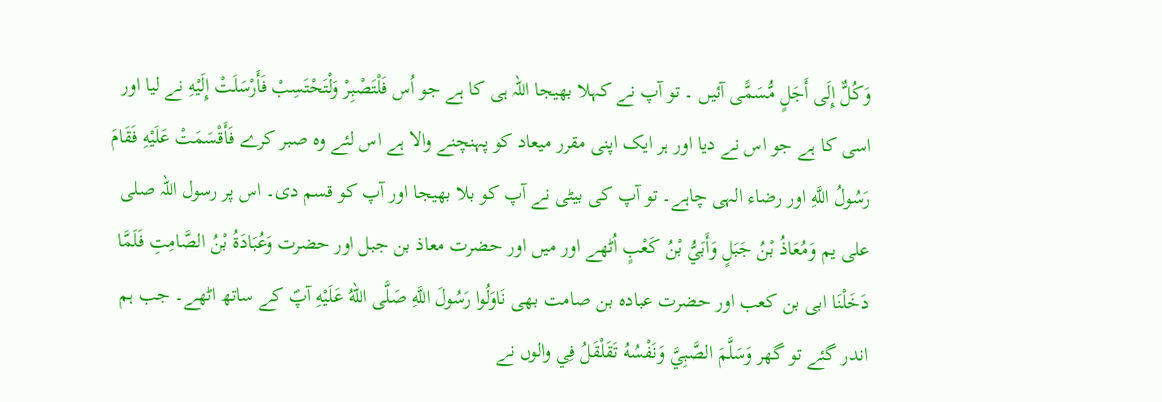وَكُلٌّ إِلَى أَجَلٍ مُّسَمًّى آئیں ۔ تو آپ نے کہلا بھیجا اللہ ہی کا ہے جو اُس فَلْتَصْبِرْ وَلْتَحْتَسِبْ فَأَرْسَلَتْ إِلَيْهِ نے لیا اور اسی کا ہے جو اس نے دیا اور ہر ایک اپنی مقرر میعاد کو پہنچنے والا ہے اس لئے وہ صبر کرے فَأَقْسَمَتْ عَلَيْهِ فَقَامَ رَسُولُ اللَّهِ اور رضاء الہی چاہے۔ تو آپ کی بیٹی نے آپ کو بلا بھیجا اور آپ کو قسم دی۔ اس پر رسول اللہ صلی علی یم وَمُعَاذُ بْنُ جَبَلٍ وَأَبَيُّ بْنُ كَعْبٍ اُٹھے اور میں اور حضرت معاذ بن جبل اور حضرت وَعُبَادَةُ بْنُ الصَّامِتِ فَلَمَّا دَخَلْنَا ابی بن کعب اور حضرت عبادہ بن صامت بھی نَاوَلُوا رَسُولَ اللَّهِ صَلَّى اللهُ عَلَيْهِ آپؐ کے ساتھ اٹھے۔ جب ہم اندر گئے تو گھر وَسَلَّمَ الصَّبِيَّ وَنَفْسُهُ تَقَلْقَلُ فِي والوں نے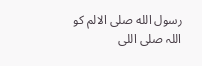رسول الله صلى الالم کو اللہ صلی اللی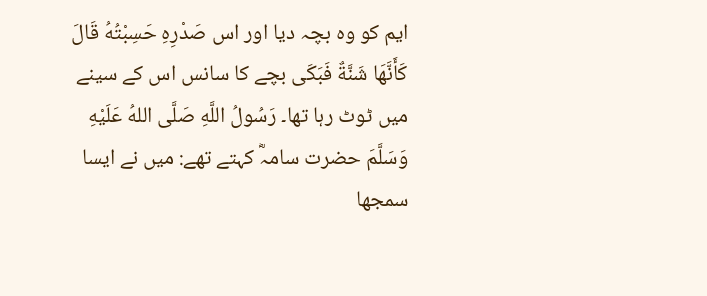ایم کو وہ بچہ دیا اور اس صَدْرِهِ حَسِبْتُهُ قَالَ كَأَنَّهَا شَنَّةٌ فَبَكَى بچے کا سانس اس کے سینے میں ٹوٹ رہا تھا۔ رَسُولُ اللَّهِ صَلَّى اللهُ عَلَيْهِ وَسَلَّمَ حضرت سامہؓ کہتے تھے: میں نے ایسا سمجھا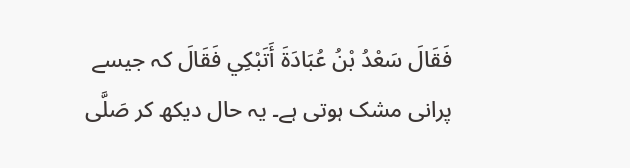فَقَالَ سَعْدُ بْنُ عُبَادَةَ أَتَبْكِي فَقَالَ کہ جیسے پرانی مشک ہوتی ہے۔ یہ حال دیکھ کر صَلَّى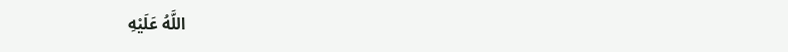اللَّهُ عَلَيْهِ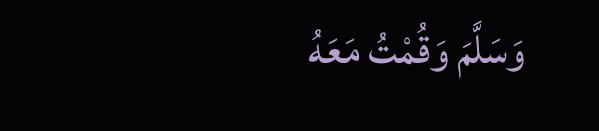وَسَلَّمَ وَقُمْتُ مَعَهُ